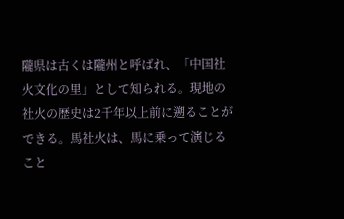隴県は古くは隴州と呼ばれ、「中国社火文化の里」として知られる。現地の社火の歴史は2千年以上前に遡ることができる。馬社火は、馬に乗って演じること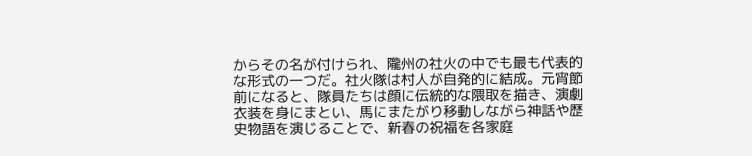からその名が付けられ、隴州の社火の中でも最も代表的な形式の一つだ。社火隊は村人が自発的に結成。元宵節前になると、隊員たちは顔に伝統的な隈取を描き、演劇衣装を身にまとい、馬にまたがり移動しながら神話や歴史物語を演じることで、新春の祝福を各家庭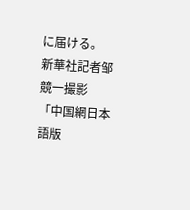に届ける。
新華社記者邹競一撮影
「中国網日本語版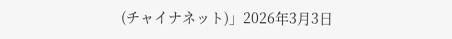(チャイナネット)」2026年3月3日